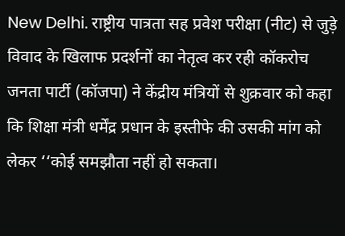New Delhi. राष्ट्रीय पात्रता सह प्रवेश परीक्षा (नीट) से जुड़े विवाद के खिलाफ प्रदर्शनों का नेतृत्व कर रही कॉकरोच जनता पार्टी (कॉजपा) ने केंद्रीय मंत्रियों से शुक्रवार को कहा कि शिक्षा मंत्री धर्मेंद्र प्रधान के इस्तीफे की उसकी मांग को लेकर ‘‘कोई समझौता नहीं हो सकता।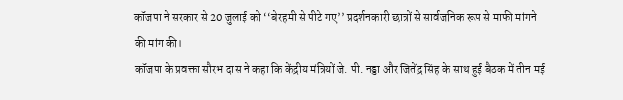कॉजपा ने सरकार से 20 जुलाई को ‘‘बेरहमी से पीटे गए’’ प्रदर्शनकारी छात्रों से सार्वजनिक रूप से माफी मांगने की मांग की।
कॉजपा के प्रवक्ता सौरभ दास ने कहा कि केंद्रीय मंत्रियों जे. पी. नड्डा और जितेंद्र सिंह के साथ हुई बैठक में तीन मई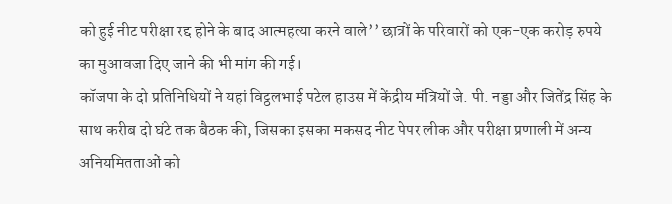को हुई नीट परीक्षा रद्द होने के बाद आत्महत्या करने वाले’’ छात्रों के परिवारों को एक-एक करोड़ रुपये का मुआवजा दिए जाने की भी मांग की गई।
कॉजपा के दो प्रतिनिधियों ने यहां विट्ठलभाई पटेल हाउस में केंद्रीय मंत्रियों जे. पी. नड्डा और जितेंद्र सिंह के साथ करीब दो घंटे तक बैठक की, जिसका इसका मकसद नीट पेपर लीक और परीक्षा प्रणाली में अन्य अनियमितताओं को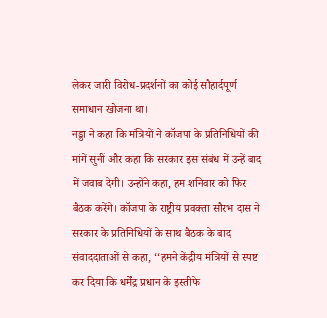लेकर जारी विरोध-प्रदर्शनों का कोई सौहार्दपूर्ण समाधान खोजना था।
नड्डा ने कहा कि मंत्रियों ने कॉजपा के प्रतिनिधियों की मांगें सुनीं और कहा कि सरकार इस संबंध में उन्हें बाद में जवाब देगी। उन्होंने कहा, हम शनिवार को फिर बैठक करेंगे। कॉजपा के राष्ट्रीय प्रवक्ता सौरभ दास ने सरकार के प्रतिनिधियों के साथ बैठक के बाद संवाददाताओं से कहा, ‘‘हमने केंद्रीय मंत्रियों से स्पष्ट कर दिया कि धर्मेंद्र प्रधान के इस्तीफे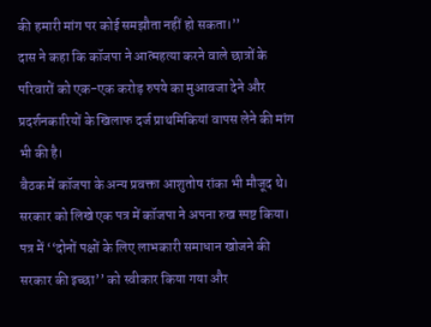की हमारी मांग पर कोई समझौता नहीं हो सकता।’’
दास ने कहा कि कॉजपा ने आत्महत्या करने वाले छात्रों के परिवारों को एक-एक करोड़ रुपये का मुआवजा देने और प्रदर्शनकारियों के खिलाफ दर्ज प्राथमिकियां वापस लेने की मांग भी की है।
बैठक में कॉजपा के अन्य प्रवक्ता आशुतोष रांका भी मौजूद थे।
सरकार को लिखे एक पत्र में कॉजपा ने अपना रुख स्पष्ट किया। पत्र में ‘‘दोनों पक्षों के लिए लाभकारी समाधान खोजने की सरकार की इच्छा’’ को स्वीकार किया गया और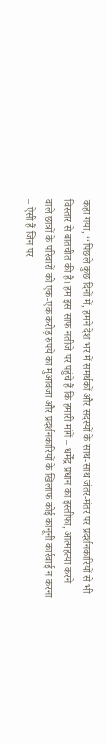कहा गया, ‘‘पिछले कुछ दिनों में, हमने देश भर में समर्थकों और सदस्यों के साथ-साथ जंतर-मंतर पर प्रदर्शनकारियों से भी विस्तार से बातचीत की है। हम इस साफ नतीजे पर पहुंचे हैं कि हमारी मांगें – धर्मेंद्र प्रधान का इस्तीफा, आत्महत्या करने वाले छात्रों के परिवारों को एक-एक करोड़ रुपये का मुआवजा और प्रदर्शनकारियों के खिलाफ कोई कानूनी कार्रवाई न करना – ऐसी हैं जिन पर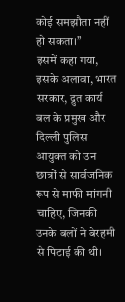कोई समझौता नहीं हो सकता।’’
इसमें कहा गया, इसके अलावा, भारत सरकार, द्रुत कार्य बल के प्रमुख और दिल्ली पुलिस आयुक्त को उन छात्रों से सार्वजनिक रूप से माफी मांगनी चाहिए, जिनकी उनके बलों ने बेरहमी से पिटाई की थी।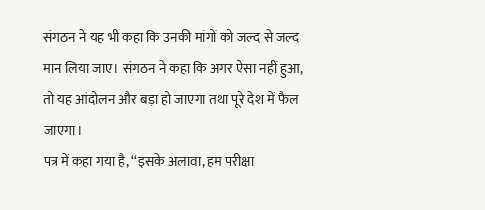संगठन ने यह भी कहा कि उनकी मांगों को जल्द से जल्द मान लिया जाए। संगठन ने कहा कि अगर ऐसा नहीं हुआ, तो यह आंदोलन और बड़ा हो जाएगा तथा पूरे देश में फैल जाएगा।
पत्र में कहा गया है, ‘‘इसके अलावा, हम परीक्षा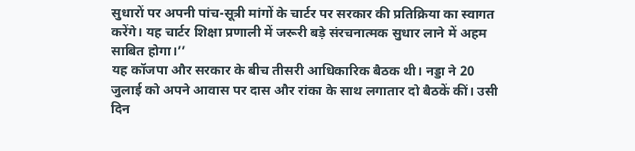सुधारों पर अपनी पांच-सूत्री मांगों के चार्टर पर सरकार की प्रतिक्रिया का स्वागत करेंगे। यह चार्टर शिक्षा प्रणाली में जरूरी बड़े संरचनात्मक सुधार लाने में अहम साबित होगा।’’
यह कॉजपा और सरकार के बीच तीसरी आधिकारिक बैठक थी। नड्डा ने 20 जुलाई को अपने आवास पर दास और रांका के साथ लगातार दो बैठकें कीं। उसी दिन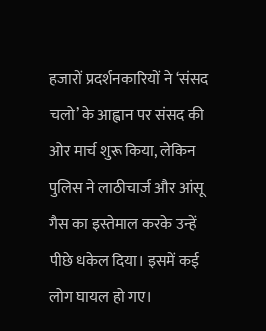हजारों प्रदर्शनकारियों ने ‘संसद चलो’ के आह्वान पर संसद की ओर मार्च शुरू किया, लेकिन पुलिस ने लाठीचार्ज और आंसू गैस का इस्तेमाल करके उन्हें पीछे धकेल दिया। इसमें कई लोग घायल हो गए।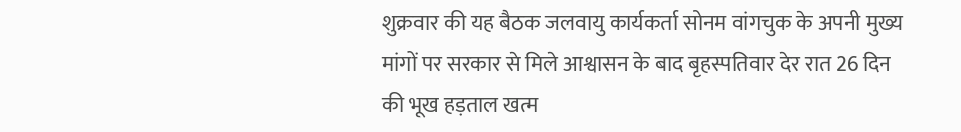शुक्रवार की यह बैठक जलवायु कार्यकर्ता सोनम वांगचुक के अपनी मुख्य मांगों पर सरकार से मिले आश्वासन के बाद बृहस्पतिवार देर रात 26 दिन की भूख हड़ताल खत्म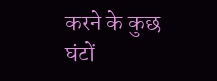करने के कुछ घंटों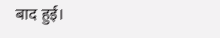बाद हुई।